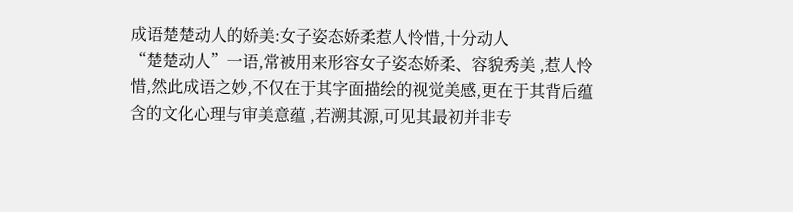成语楚楚动人的娇美:女子姿态娇柔惹人怜惜,十分动人
“楚楚动人”一语,常被用来形容女子姿态娇柔、容貌秀美 ,惹人怜惜,然此成语之妙,不仅在于其字面描绘的视觉美感,更在于其背后蕴含的文化心理与审美意蕴 ,若溯其源,可见其最初并非专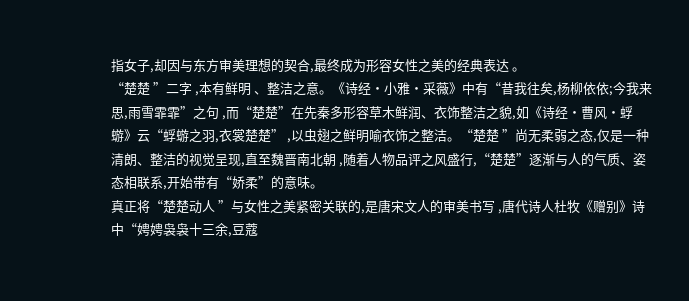指女子,却因与东方审美理想的契合,最终成为形容女性之美的经典表达 。
“楚楚 ”二字 ,本有鲜明 、整洁之意。《诗经·小雅·采薇》中有“昔我往矣,杨柳依依;今我来思,雨雪霏霏”之句 ,而“楚楚”在先秦多形容草木鲜润、衣饰整洁之貌,如《诗经·曹风·蜉蝣》云“蜉蝣之羽,衣裳楚楚” ,以虫翅之鲜明喻衣饰之整洁。“楚楚 ”尚无柔弱之态,仅是一种清朗、整洁的视觉呈现,直至魏晋南北朝 ,随着人物品评之风盛行,“楚楚”逐渐与人的气质、姿态相联系,开始带有“娇柔”的意味。
真正将“楚楚动人 ”与女性之美紧密关联的,是唐宋文人的审美书写 ,唐代诗人杜牧《赠别》诗中“娉娉袅袅十三余,豆蔻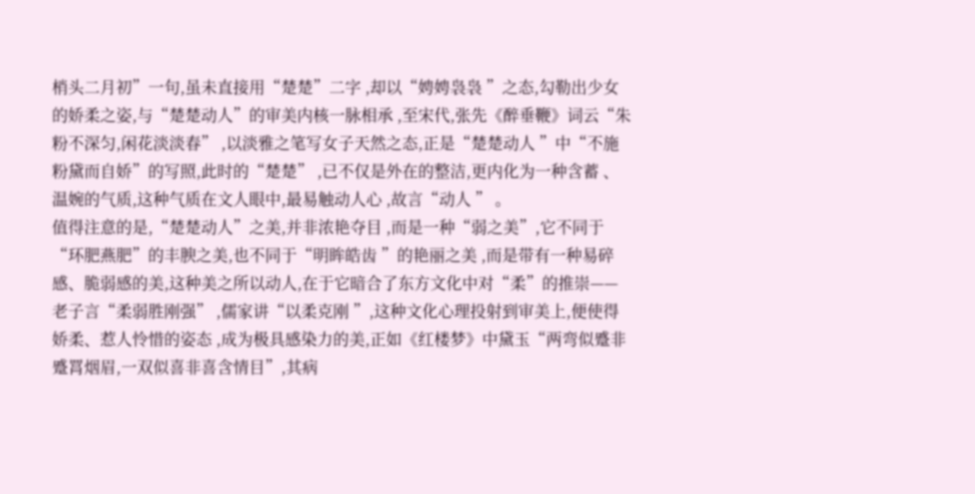梢头二月初”一句,虽未直接用“楚楚”二字 ,却以“娉娉袅袅 ”之态,勾勒出少女的娇柔之姿,与“楚楚动人”的审美内核一脉相承 ,至宋代,张先《醉垂鞭》词云“朱粉不深匀,闲花淡淡春” ,以淡雅之笔写女子天然之态,正是“楚楚动人 ”中“不施粉黛而自娇”的写照,此时的“楚楚” ,已不仅是外在的整洁,更内化为一种含蓄 、温婉的气质,这种气质在文人眼中,最易触动人心 ,故言“动人 ” 。
值得注意的是,“楚楚动人”之美,并非浓艳夺目 ,而是一种“弱之美”,它不同于“环肥燕肥”的丰腴之美,也不同于“明眸皓齿 ”的艳丽之美 ,而是带有一种易碎感、脆弱感的美,这种美之所以动人,在于它暗合了东方文化中对“柔”的推崇——老子言“柔弱胜刚强” ,儒家讲“以柔克刚 ”,这种文化心理投射到审美上,便使得娇柔、惹人怜惜的姿态 ,成为极具感染力的美,正如《红楼梦》中黛玉“两弯似蹙非蹙罥烟眉,一双似喜非喜含情目”,其病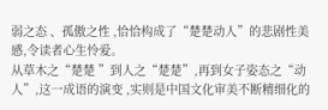弱之态 、孤傲之性 ,恰恰构成了“楚楚动人”的悲剧性美感,令读者心生怜爱。
从草木之“楚楚 ”到人之“楚楚”,再到女子姿态之“动人”,这一成语的演变 ,实则是中国文化审美不断精细化的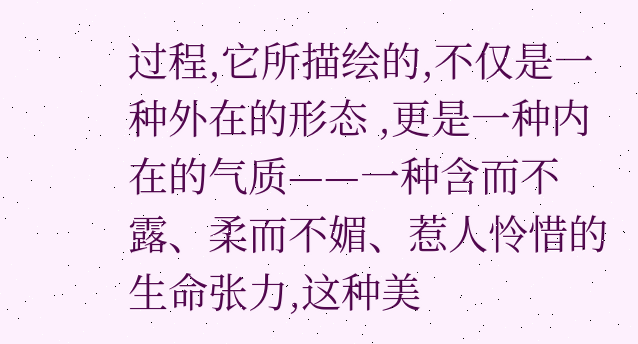过程,它所描绘的,不仅是一种外在的形态 ,更是一种内在的气质——一种含而不露、柔而不媚、惹人怜惜的生命张力,这种美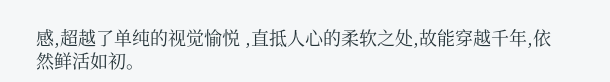感,超越了单纯的视觉愉悦 ,直抵人心的柔软之处,故能穿越千年,依然鲜活如初。